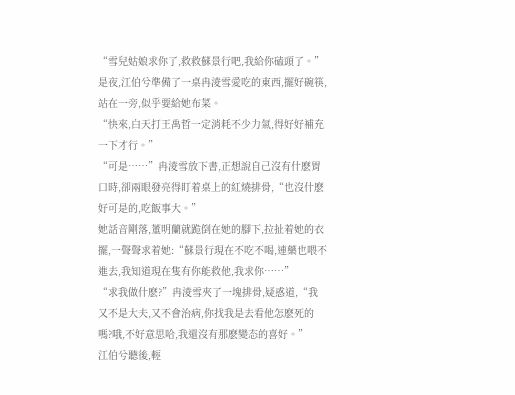“雪兒姑娘求你了,救救蘇景行吧,我給你磕頭了。”
是夜,江伯兮準備了一桌冉淩雪愛吃的東西,擺好碗筷,站在一旁,似乎要給她布菜。
“快來,白天打王禹哲一定消耗不少力氣,得好好補充一下才行。”
“可是……”冉淩雪放下書,正想說自己沒有什麽胃口時,卻兩眼發亮得盯着桌上的紅燒排骨,“也沒什麽好可是的,吃飯事大。”
她話音剛落,董明蘭就跪倒在她的腳下,拉扯着她的衣擺,一聲聲求着她:“蘇景行現在不吃不喝,連藥也喂不進去,我知道現在隻有你能救他,我求你……”
“求我做什麽?”冉淩雪夾了一塊排骨,疑惑道,“我又不是大夫,又不會治病,你找我是去看他怎麽死的嗎?哦,不好意思哈,我還沒有那麽變态的喜好。”
江伯兮聽後,輕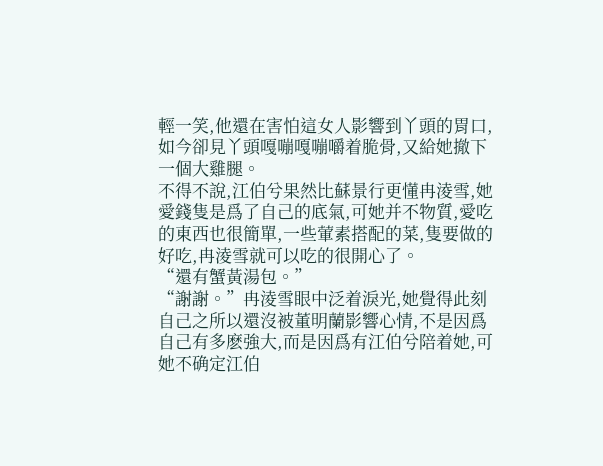輕一笑,他還在害怕這女人影響到丫頭的胃口,如今卻見丫頭嘎嘣嘎嘣嚼着脆骨,又給她撤下一個大雞腿。
不得不說,江伯兮果然比蘇景行更懂冉淩雪,她愛錢隻是爲了自己的底氣,可她并不物質,愛吃的東西也很簡單,一些葷素搭配的菜,隻要做的好吃,冉淩雪就可以吃的很開心了。
“還有蟹黃湯包。”
“謝謝。”冉淩雪眼中泛着淚光,她覺得此刻自己之所以還沒被董明蘭影響心情,不是因爲自己有多麽強大,而是因爲有江伯兮陪着她,可她不确定江伯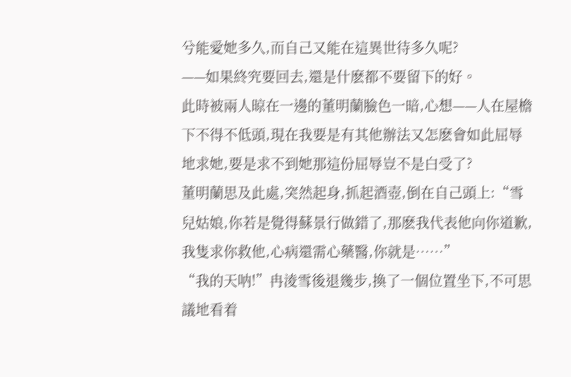兮能愛她多久,而自己又能在這異世待多久呢?
——如果終究要回去,還是什麽都不要留下的好。
此時被兩人晾在一邊的董明蘭臉色一暗,心想——人在屋檐下不得不低頭,現在我要是有其他辦法又怎麽會如此屈辱地求她,要是求不到她那這份屈辱豈不是白受了?
董明蘭思及此處,突然起身,抓起酒壺,倒在自己頭上:“雪兒姑娘,你若是覺得蘇景行做錯了,那麽我代表他向你道歉,我隻求你救他,心病還需心藥醫,你就是……”
“我的天呐!”冉淩雪後退幾步,換了一個位置坐下,不可思議地看着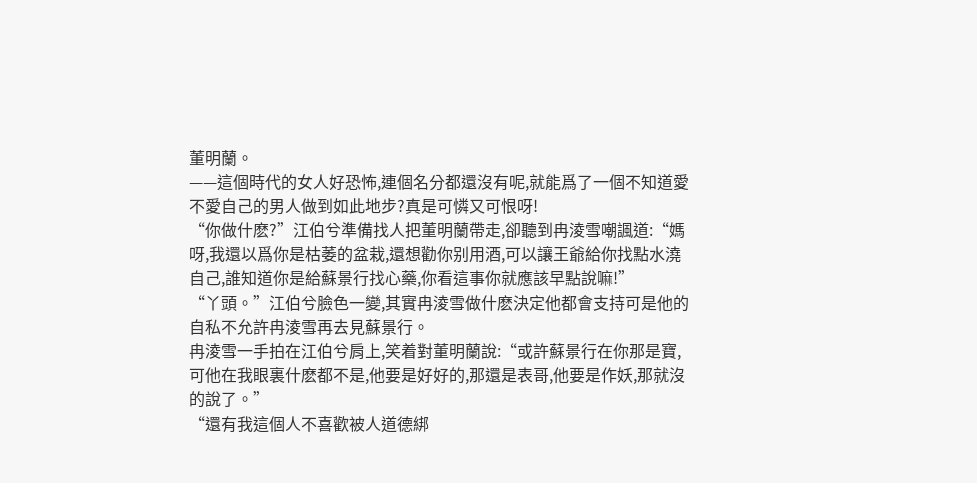董明蘭。
——這個時代的女人好恐怖,連個名分都還沒有呢,就能爲了一個不知道愛不愛自己的男人做到如此地步?真是可憐又可恨呀!
“你做什麽?”江伯兮準備找人把董明蘭帶走,卻聽到冉淩雪嘲諷道:“媽呀,我還以爲你是枯萎的盆栽,還想勸你别用酒,可以讓王爺給你找點水澆自己,誰知道你是給蘇景行找心藥,你看這事你就應該早點說嘛!”
“丫頭。”江伯兮臉色一變,其實冉淩雪做什麽決定他都會支持可是他的自私不允許冉淩雪再去見蘇景行。
冉淩雪一手拍在江伯兮肩上,笑着對董明蘭說:“或許蘇景行在你那是寶,可他在我眼裏什麽都不是,他要是好好的,那還是表哥,他要是作妖,那就沒的說了。”
“還有我這個人不喜歡被人道德綁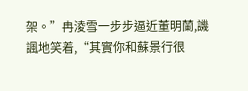架。”冉淩雪一步步逼近董明蘭,譏諷地笑着,“其實你和蘇景行很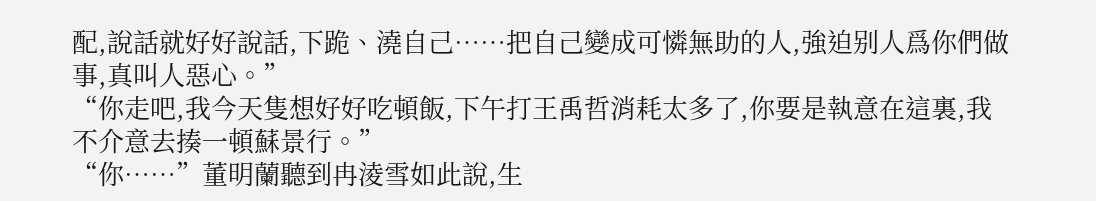配,說話就好好說話,下跪、澆自己……把自己變成可憐無助的人,強迫别人爲你們做事,真叫人惡心。”
“你走吧,我今天隻想好好吃頓飯,下午打王禹哲消耗太多了,你要是執意在這裏,我不介意去揍一頓蘇景行。”
“你……”董明蘭聽到冉淩雪如此說,生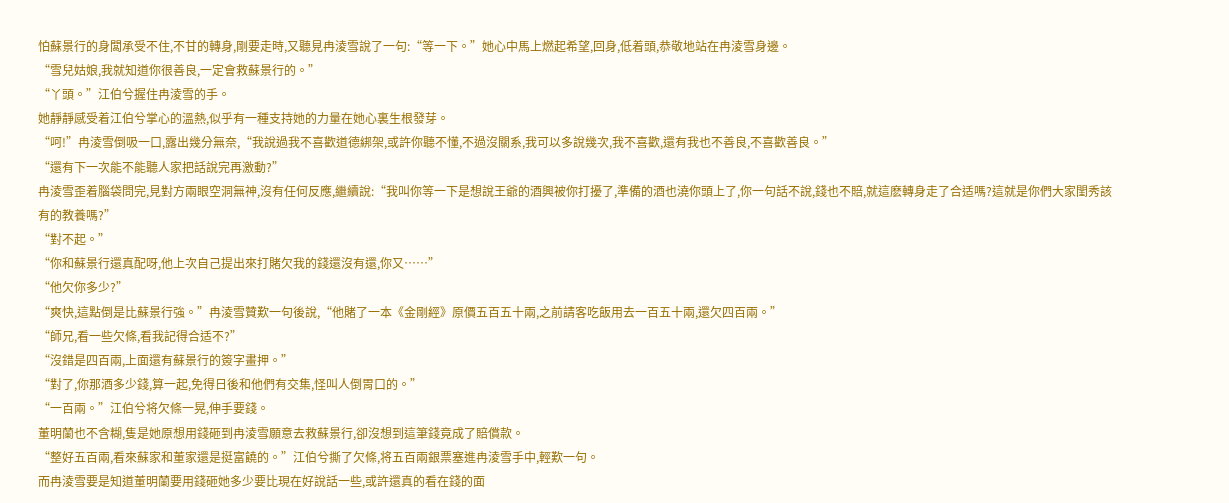怕蘇景行的身闆承受不住,不甘的轉身,剛要走時,又聽見冉淩雪說了一句:“等一下。”她心中馬上燃起希望,回身,低着頭,恭敬地站在冉淩雪身邊。
“雪兒姑娘,我就知道你很善良,一定會救蘇景行的。”
“丫頭。”江伯兮握住冉淩雪的手。
她靜靜感受着江伯兮掌心的溫熱,似乎有一種支持她的力量在她心裏生根發芽。
“呵!”冉淩雪倒吸一口,露出幾分無奈,“我說過我不喜歡道德綁架,或許你聽不懂,不過沒關系,我可以多說幾次,我不喜歡,還有我也不善良,不喜歡善良。”
“還有下一次能不能聽人家把話說完再激動?”
冉淩雪歪着腦袋問完,見對方兩眼空洞無神,沒有任何反應,繼續說:“我叫你等一下是想說王爺的酒興被你打擾了,準備的酒也澆你頭上了,你一句話不說,錢也不賠,就這麽轉身走了合适嗎?這就是你們大家閨秀該有的教養嗎?”
“對不起。”
“你和蘇景行還真配呀,他上次自己提出來打賭欠我的錢還沒有還,你又……”
“他欠你多少?”
“爽快,這點倒是比蘇景行強。”冉淩雪贊歎一句後說,“他賭了一本《金剛經》原價五百五十兩,之前請客吃飯用去一百五十兩,還欠四百兩。”
“師兄,看一些欠條,看我記得合适不?”
“沒錯是四百兩,上面還有蘇景行的簽字畫押。”
“對了,你那酒多少錢,算一起,免得日後和他們有交集,怪叫人倒胃口的。”
“一百兩。”江伯兮将欠條一晃,伸手要錢。
董明蘭也不含糊,隻是她原想用錢砸到冉淩雪願意去救蘇景行,卻沒想到這筆錢竟成了賠償款。
“整好五百兩,看來蘇家和董家還是挺富饒的。”江伯兮撕了欠條,将五百兩銀票塞進冉淩雪手中,輕歎一句。
而冉淩雪要是知道董明蘭要用錢砸她多少要比現在好說話一些,或許還真的看在錢的面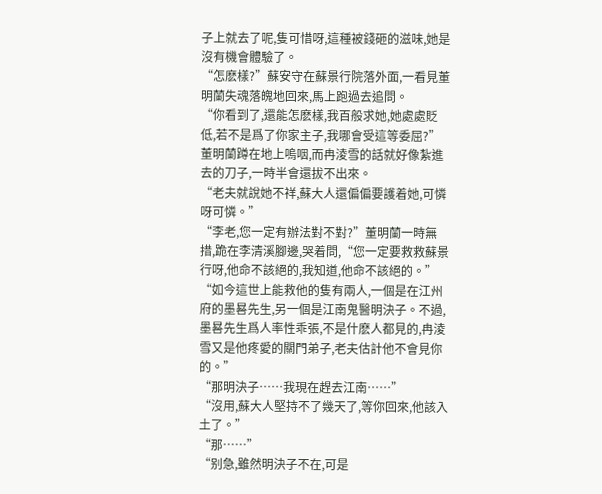子上就去了呢,隻可惜呀,這種被錢砸的滋味,她是沒有機會體驗了。
“怎麽樣?”蘇安守在蘇景行院落外面,一看見董明蘭失魂落魄地回來,馬上跑過去追問。
“你看到了,還能怎麽樣,我百般求她,她處處貶低,若不是爲了你家主子,我哪會受這等委屈?”董明蘭蹲在地上嗚咽,而冉淩雪的話就好像紮進去的刀子,一時半會還拔不出來。
“老夫就說她不祥,蘇大人還偏偏要護着她,可憐呀可憐。”
“李老,您一定有辦法對不對?”董明蘭一時無措,跪在李清溪腳邊,哭着問,“您一定要救救蘇景行呀,他命不該絕的,我知道,他命不該絕的。”
“如今這世上能救他的隻有兩人,一個是在江州府的墨晷先生,另一個是江南鬼醫明決子。不過,墨晷先生爲人率性乖張,不是什麽人都見的,冉淩雪又是他疼愛的關門弟子,老夫估計他不會見你的。”
“那明決子……我現在趕去江南……”
“沒用,蘇大人堅持不了幾天了,等你回來,他該入土了。”
“那……”
“别急,雖然明決子不在,可是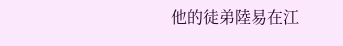他的徒弟陸易在江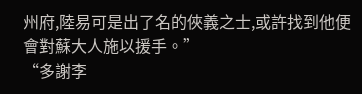州府,陸易可是出了名的俠義之士,或許找到他便會對蘇大人施以援手。”
“多謝李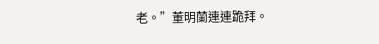老。”董明蘭連連跪拜。